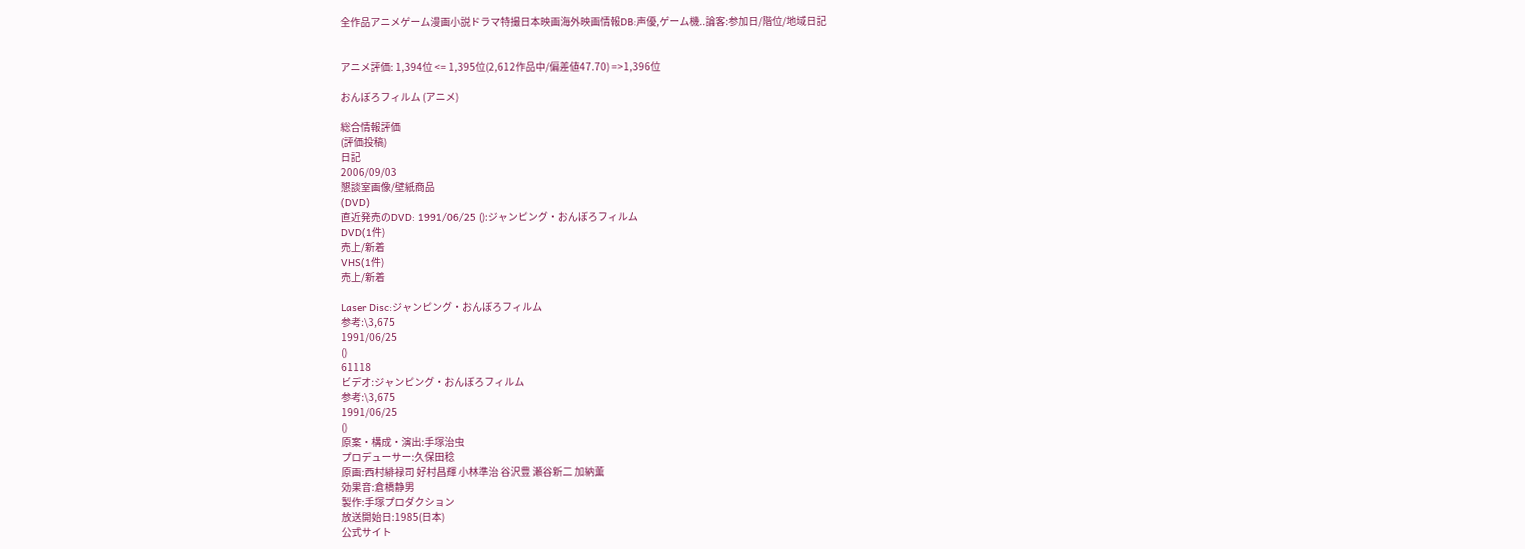全作品アニメゲーム漫画小説ドラマ特撮日本映画海外映画情報DB:声優,ゲーム機..論客:参加日/階位/地域日記


アニメ評価: 1,394位 <= 1,395位(2,612作品中/偏差値47.70) =>1,396位

おんぼろフィルム (アニメ)

総合情報評価
(評価投稿)
日記
2006/09/03
懇談室画像/壁紙商品
(DVD)
直近発売のDVD: 1991/06/25 ():ジャンピング・おんぼろフィルム
DVD(1件)
売上/新着
VHS(1件)
売上/新着

Laser Disc:ジャンピング・おんぼろフィルム
参考:\3,675
1991/06/25
()
61118
ビデオ:ジャンピング・おんぼろフィルム
参考:\3,675
1991/06/25
()
原案・構成・演出:手塚治虫
プロデューサー:久保田稔
原画:西村緋禄司 好村昌輝 小林準治 谷沢豊 瀬谷新二 加納薫
効果音:倉橋静男
製作:手塚プロダクション
放送開始日:1985(日本)
公式サイト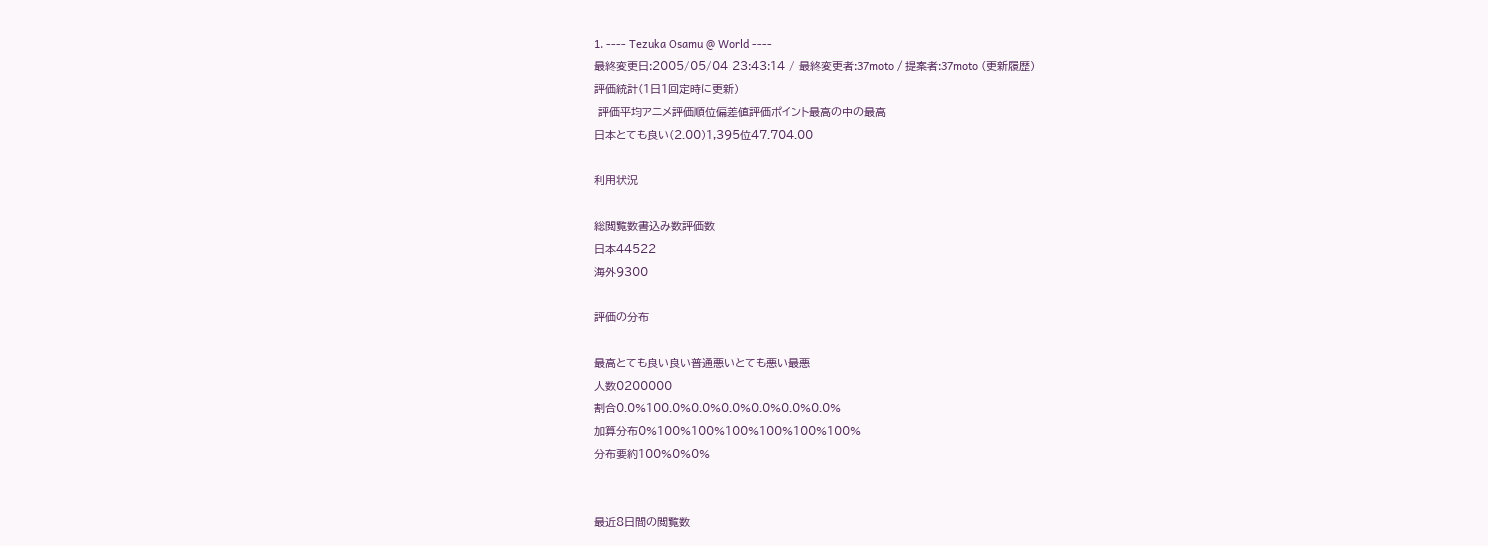1. ---- Tezuka Osamu @ World ----
最終変更日:2005/05/04 23:43:14 / 最終変更者:37moto / 提案者:37moto (更新履歴)
評価統計(1日1回定時に更新)
 評価平均アニメ評価順位偏差値評価ポイント最高の中の最高
日本とても良い(2.00)1,395位47.704.00

利用状況

総閲覧数書込み数評価数
日本44522
海外9300

評価の分布

最高とても良い良い普通悪いとても悪い最悪
人数0200000
割合0.0%100.0%0.0%0.0%0.0%0.0%0.0%
加算分布0%100%100%100%100%100%100%
分布要約100%0%0%


最近8日間の閲覧数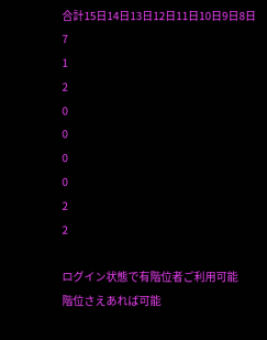合計15日14日13日12日11日10日9日8日
7
1
2
0
0
0
0
2
2

ログイン状態で有階位者ご利用可能
階位さえあれば可能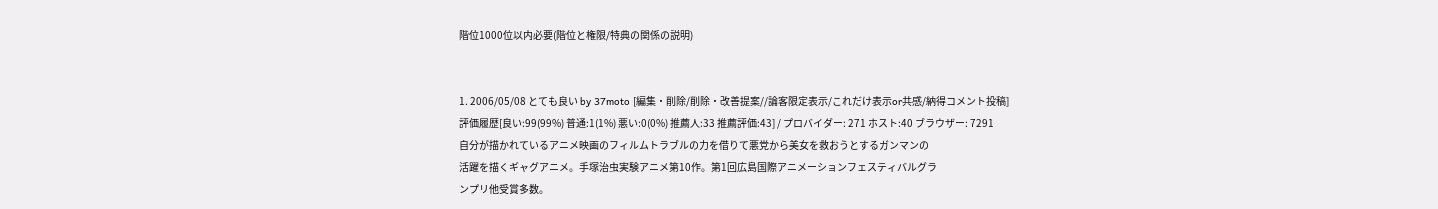階位1000位以内必要(階位と権限/特典の関係の説明)


1. 2006/05/08 とても良い by 37moto [編集・削除/削除・改善提案//論客限定表示/これだけ表示or共感/納得コメント投稿]
評価履歴[良い:99(99%) 普通:1(1%) 悪い:0(0%) 推薦人:33 推薦評価:43] / プロバイダー: 271 ホスト:40 ブラウザー: 7291
自分が描かれているアニメ映画のフィルムトラブルの力を借りて悪党から美女を救おうとするガンマンの
活躍を描くギャグアニメ。手塚治虫実験アニメ第10作。第1回広島国際アニメーションフェスティバルグラ
ンプリ他受賞多数。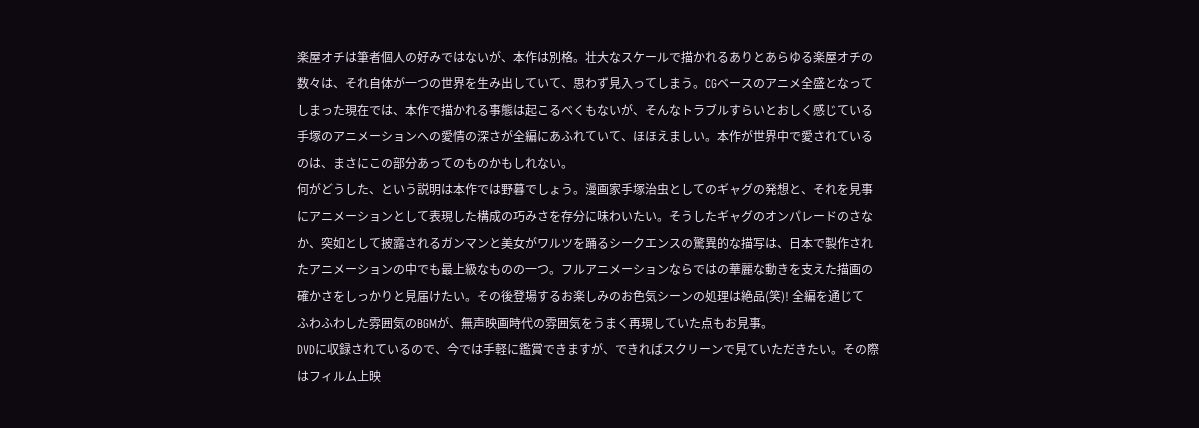楽屋オチは筆者個人の好みではないが、本作は別格。壮大なスケールで描かれるありとあらゆる楽屋オチの
数々は、それ自体が一つの世界を生み出していて、思わず見入ってしまう。CGベースのアニメ全盛となって
しまった現在では、本作で描かれる事態は起こるべくもないが、そんなトラブルすらいとおしく感じている
手塚のアニメーションへの愛情の深さが全編にあふれていて、ほほえましい。本作が世界中で愛されている
のは、まさにこの部分あってのものかもしれない。
何がどうした、という説明は本作では野暮でしょう。漫画家手塚治虫としてのギャグの発想と、それを見事
にアニメーションとして表現した構成の巧みさを存分に味わいたい。そうしたギャグのオンパレードのさな
か、突如として披露されるガンマンと美女がワルツを踊るシークエンスの驚異的な描写は、日本で製作され
たアニメーションの中でも最上級なものの一つ。フルアニメーションならではの華麗な動きを支えた描画の
確かさをしっかりと見届けたい。その後登場するお楽しみのお色気シーンの処理は絶品(笑)! 全編を通じて
ふわふわした雰囲気のBGMが、無声映画時代の雰囲気をうまく再現していた点もお見事。
DVDに収録されているので、今では手軽に鑑賞できますが、できればスクリーンで見ていただきたい。その際
はフィルム上映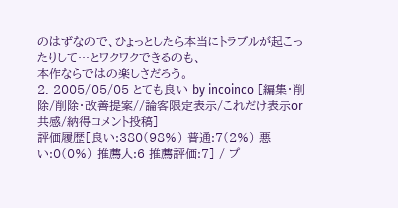のはずなので、ひょっとしたら本当にトラブルが起こったりして…とワクワクできるのも、
本作ならではの楽しさだろう。
2. 2005/05/05 とても良い by incoinco [編集・削除/削除・改善提案//論客限定表示/これだけ表示or共感/納得コメント投稿]
評価履歴[良い:380(98%) 普通:7(2%) 悪い:0(0%) 推薦人:6 推薦評価:7] / プ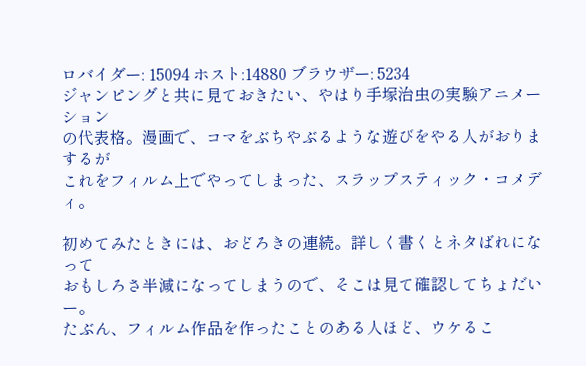ロバイダー: 15094 ホスト:14880 ブラウザー: 5234
ジャンピングと共に見ておきたい、やはり手塚治虫の実験アニメーション
の代表格。漫画で、コマをぶちやぶるような遊びをやる人がおりまするが
これをフィルム上でやってしまった、スラップスティック・コメディ。

初めてみたときには、おどろきの連続。詳しく書くとネタばれになって
おもしろさ半減になってしまうので、そこは見て確認してちょだいー。
たぶん、フィルム作品を作ったことのある人ほど、ウケるこ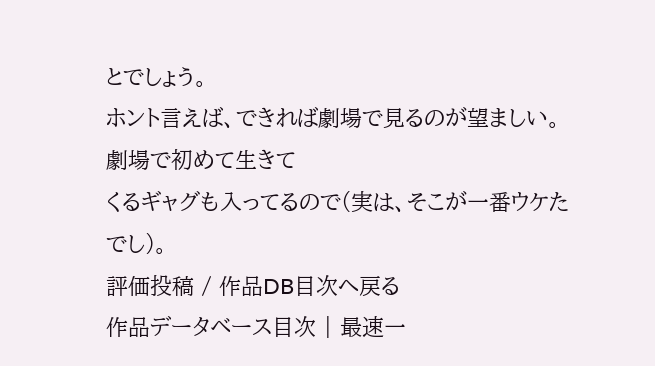とでしょう。
ホント言えば、できれば劇場で見るのが望ましい。劇場で初めて生きて
くるギャグも入ってるので(実は、そこが一番ウケたでし)。
評価投稿 / 作品DB目次へ戻る
作品データベース目次 | 最速一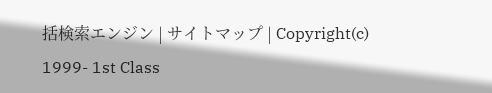括検索エンジン | サイトマップ | Copyright(c) 1999- 1st Class